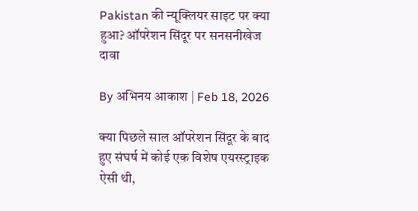Pakistan की न्यूक्लियर साइट पर क्या हुआ? ऑपरेशन सिंदूर पर सनसनीखेज दावा

By अभिनय आकाश | Feb 18, 2026

क्या पिछले साल ऑपरेशन सिंदूर के बाद हुए संघर्ष में कोई एक विशेष एयरस्ट्राइक ऐसी थी,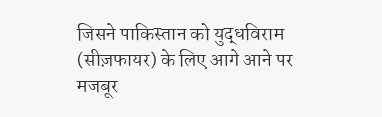जिसने पाकिस्तान को युद्धविराम (सीज़फायर) के लिए आगे आने पर मजबूर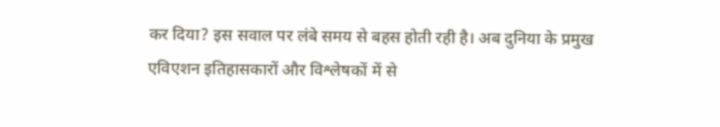कर दिया? इस सवाल पर लंबे समय से बहस होती रही है। अब दुनिया के प्रमुख एविएशन इतिहासकारों और विश्लेषकों में से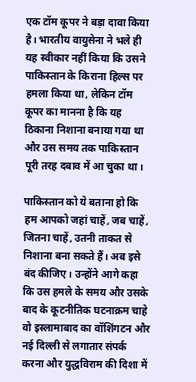एक टॉम कूपर ने बड़ा दावा किया है। भारतीय वायुसेना ने भले ही यह स्वीकार नहीं किया कि उसने पाकिस्तान के किराना हिल्स पर हमला किया था, लेकिन टॉम कूपर का मानना है कि यह ठिकाना निशाना बनाया गया था और उस समय तक पाकिस्तान पूरी तरह दबाव में आ चुका था।

पाकिस्तान को ये बताना हो कि हम आपको जहां चाहें, जब चाहें, जितना चाहें, उतनी ताकत से निशाना बना सकते हैं। अब इसे बंद कीजिए। उन्होंने आगे कहा कि उस हमले के समय और उसके बाद के कूटनीतिक घटनाक्रम चाहे वो इस्लामाबाद का वॉशिंगटन और नई दिल्ली से लगातार संपर्क करना और युद्धविराम की दिशा में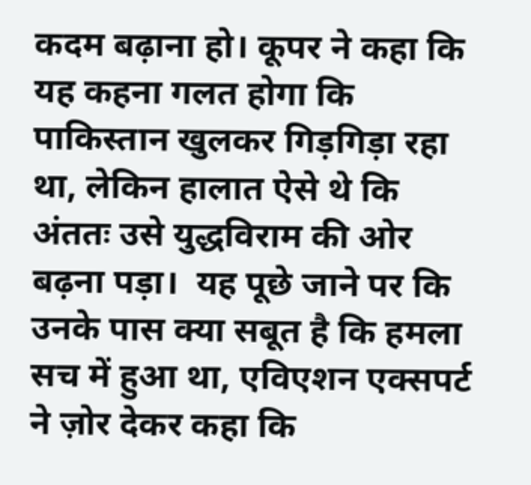कदम बढ़ाना हो। कूपर ने कहा कि यह कहना गलत होगा कि पाकिस्तान खुलकर गिड़गिड़ा रहा था, लेकिन हालात ऐसे थे कि अंततः उसे युद्धविराम की ओर बढ़ना पड़ा।  यह पूछे जाने पर कि उनके पास क्या सबूत है कि हमला सच में हुआ था, एविएशन एक्सपर्ट ने ज़ोर देकर कहा कि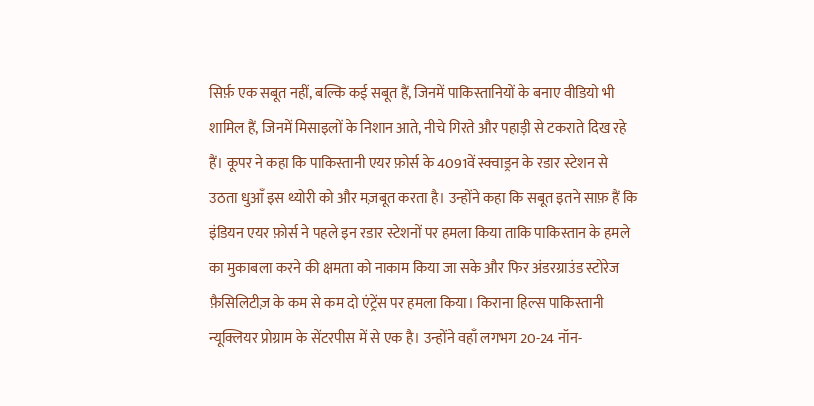सिर्फ़ एक सबूत नहीं, बल्कि कई सबूत हैं, जिनमें पाकिस्तानियों के बनाए वीडियो भी शामिल हैं, जिनमें मिसाइलों के निशान आते, नीचे गिरते और पहाड़ी से टकराते दिख रहे हैं। कूपर ने कहा कि पाकिस्तानी एयर फ़ोर्स के 4091वें स्क्वाड्रन के रडार स्टेशन से उठता धुआँ इस थ्योरी को और मज़बूत करता है। उन्होंने कहा कि सबूत इतने साफ़ हैं कि इंडियन एयर फ़ोर्स ने पहले इन रडार स्टेशनों पर हमला किया ताकि पाकिस्तान के हमले का मुकाबला करने की क्षमता को नाकाम किया जा सके और फिर अंडरग्राउंड स्टोरेज फ़ैसिलिटीज़ के कम से कम दो एंट्रेंस पर हमला किया। किराना हिल्स पाकिस्तानी न्यूक्लियर प्रोग्राम के सेंटरपीस में से एक है। उन्होंने वहाँ लगभग 20-24 नॉन-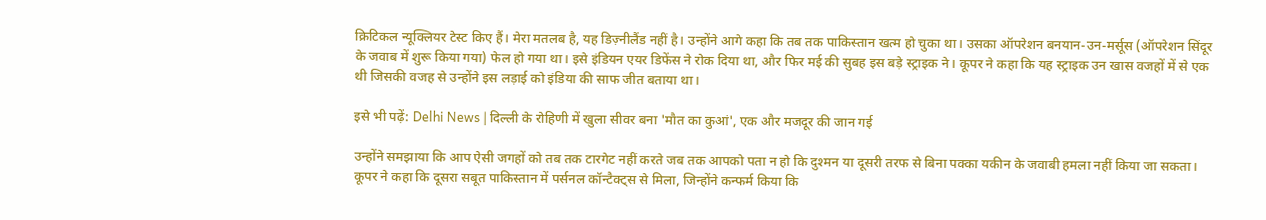क्रिटिकल न्यूक्लियर टेस्ट किए हैं। मेरा मतलब है, यह डिज़्नीलैंड नहीं है। उन्होंने आगे कहा कि तब तक पाकिस्तान खत्म हो चुका था। उसका ऑपरेशन बनयान-उन-मर्सूस (ऑपरेशन सिंदूर के जवाब में शुरू किया गया) फेल हो गया था। इसे इंडियन एयर डिफेंस ने रोक दिया था, और फिर मई की सुबह इस बड़े स्ट्राइक ने। कूपर ने कहा कि यह स्ट्राइक उन खास वजहों में से एक थी जिसकी वजह से उन्होंने इस लड़ाई को इंडिया की साफ जीत बताया था।

इसे भी पढ़ें: Delhi News | दिल्ली के रोहिणी में खुला सीवर बना 'मौत का कुआं', एक और मजदूर की जान गई

उन्होंने समझाया कि आप ऐसी जगहों को तब तक टारगेट नहीं करते जब तक आपको पता न हो कि दुश्मन या दूसरी तरफ से बिना पक्का यकीन के जवाबी हमला नहीं किया जा सकता। कूपर ने कहा कि दूसरा सबूत पाकिस्तान में पर्सनल कॉन्टैक्ट्स से मिला, जिन्होंने कन्फर्म किया कि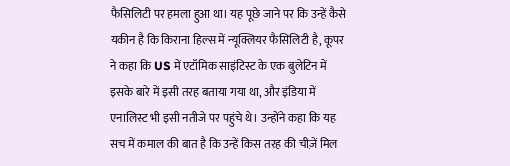फैसिलिटी पर हमला हुआ था। यह पूछे जाने पर कि उन्हें कैसे यकीन है कि किराना हिल्स में न्यूक्लियर फैसिलिटी है, कूपर ने कहा कि US में एटॉमिक साइंटिस्ट के एक बुलेटिन में इसके बारे में इसी तरह बताया गया था, और इंडिया में एनालिस्ट भी इसी नतीजे पर पहुंचे थे। उन्होंने कहा कि यह सच में कमाल की बात है कि उन्हें किस तरह की चीज़ें मिल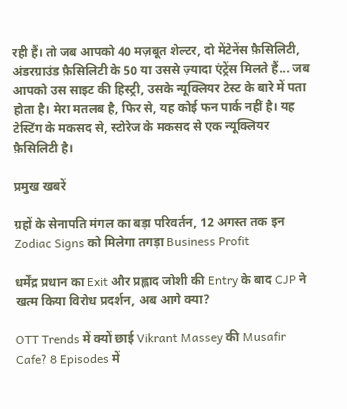रही हैं। तो जब आपको 40 मज़बूत शेल्टर, दो मेंटेनेंस फ़ैसिलिटी, अंडरग्राउंड फ़ैसिलिटी के 50 या उससे ज़्यादा एंट्रेंस मिलते हैं... जब आपको उस साइट की हिस्ट्री, उसके न्यूक्लियर टेस्ट के बारे में पता होता है। मेरा मतलब है, फिर से, यह कोई फन पार्क नहीं है। यह टेस्टिंग के मकसद से, स्टोरेज के मकसद से एक न्यूक्लियर फ़ैसिलिटी है।

प्रमुख खबरें

ग्रहों के सेनापति मंगल का बड़ा परिवर्तन, 12 अगस्त तक इन Zodiac Signs को मिलेगा तगड़ा Business Profit

धर्मेंद्र प्रधान का Exit और प्रह्लाद जोशी की Entry के बाद CJP ने खत्म किया विरोध प्रदर्शन, अब आगे क्या?

OTT Trends में क्यों छाई Vikrant Massey की Musafir Cafe? 8 Episodes में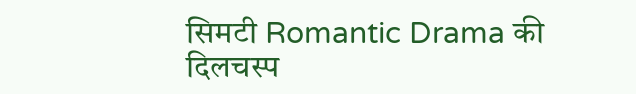सिमटी Romantic Drama की दिलचस्प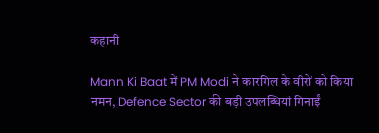कहानी

Mann Ki Baat में PM Modi ने कारगिल के वीरों को किया नमन, Defence Sector की बड़ी उपलब्धियां गिनाईं